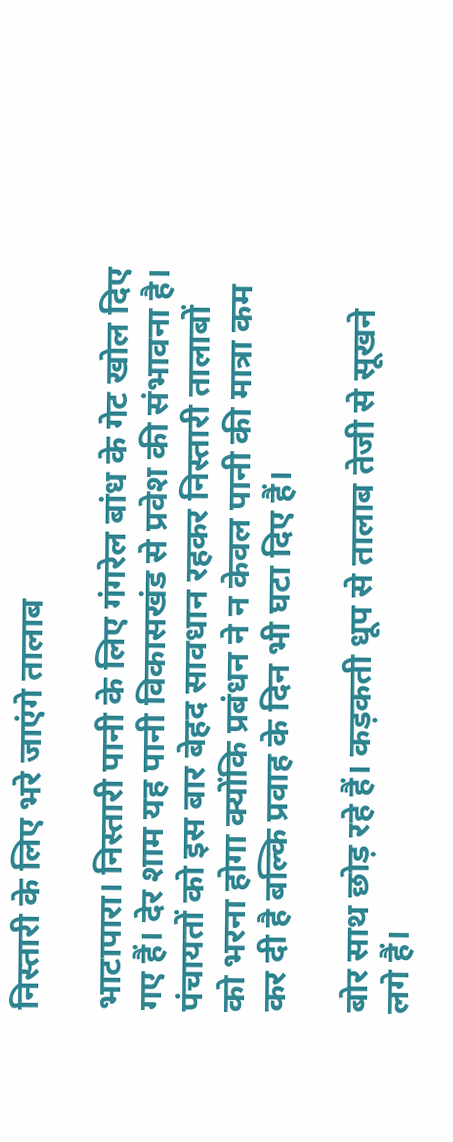निस्तारी के लिए भरे जाएंगे तालाब

भाटापारा। निस्तारी पानी के लिए गंगरेल बांध के गेट खोल दिए गए हैं। देर शाम यह पानी विकासखंड से प्रवेश की संभावना है। पंचायतों को इस बार बेहद सावधान रहकर निस्तारी तालाबों को भरना होगा क्योंकि प्रबंधन ने न केवल पानी की मात्रा कम कर दी है बल्कि प्रवाह के दिन भी घटा दिए हैं।

बोर साथ छोड़ रहे हैं। कड़कती धूप से तालाब तेजी से सूखने लगे हैं।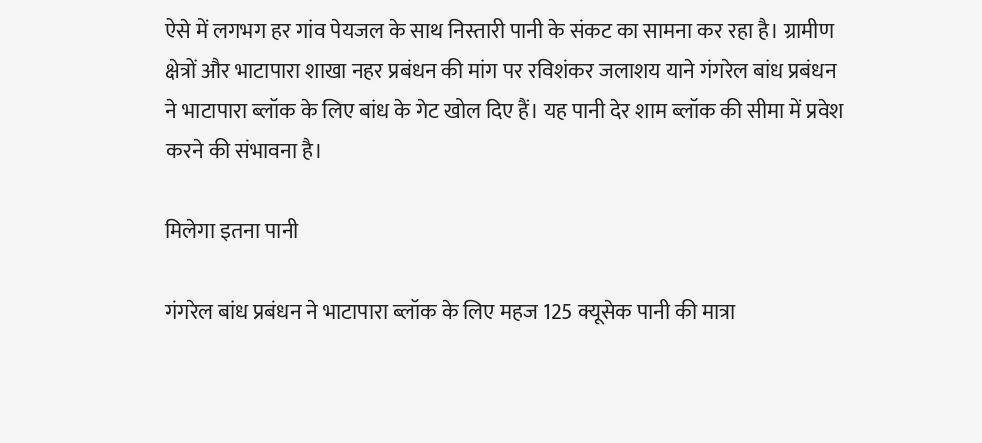ऐसे में लगभग हर गांव पेयजल के साथ निस्तारी पानी के संकट का सामना कर रहा है। ग्रामीण क्षेत्रों और भाटापारा शाखा नहर प्रबंधन की मांग पर रविशंकर जलाशय याने गंगरेल बांध प्रबंधन ने भाटापारा ब्लॉक के लिए बांध के गेट खोल दिए हैं। यह पानी देर शाम ब्लॉक की सीमा में प्रवेश करने की संभावना है।

मिलेगा इतना पानी

गंगरेल बांध प्रबंधन ने भाटापारा ब्लॉक के लिए महज 125 क्यूसेक पानी की मात्रा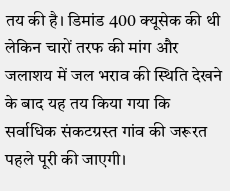तय की है। डिमांड 400 क्यूसेक की थी लेकिन चारों तरफ की मांग और जलाशय में जल भराव की स्थिति देखने के बाद यह तय किया गया कि सर्वाधिक संकटग्रस्त गांव की जरूरत पहले पूरी की जाएगी।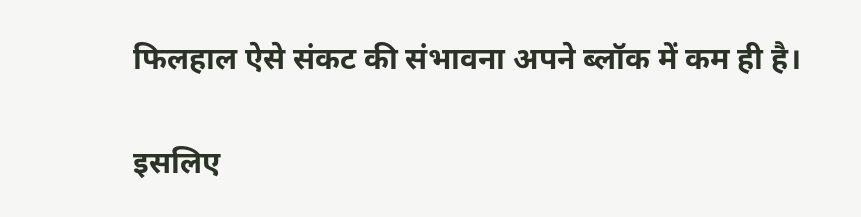फिलहाल ऐसे संकट की संभावना अपने ब्लॉक में कम ही है।

इसलिए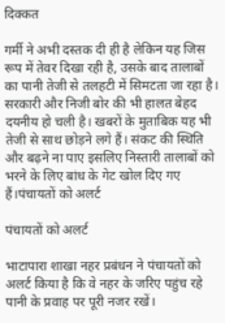दिक्कत

गर्मी ने अभी दस्तक दी ही है लेकिन यह जिस रूप में तेवर दिखा रही है, उसके बाद तालाबों का पानी तेजी से तलहटी में सिमटता जा रहा है। सरकारी और निजी बोर की भी हालत बेहद दयनीय हो चली है। खबरों के मुताबिक यह भी तेजी से साथ छोड़ने लगे हैं। संकट की स्थिति और बढ़ने ना पाए इसलिए निस्तारी तालाबों को भरने के लिए बांध के गेट खोल दिए गए हैं।पंचायतों को अलर्ट

पंचायतों को अलर्ट

भाटापारा शाखा नहर प्रबंधन ने पंचायतों को अलर्ट किया है कि वे नहर के जरिए पहुंच रहे पानी के प्रवाह पर पूरी नजर रखें।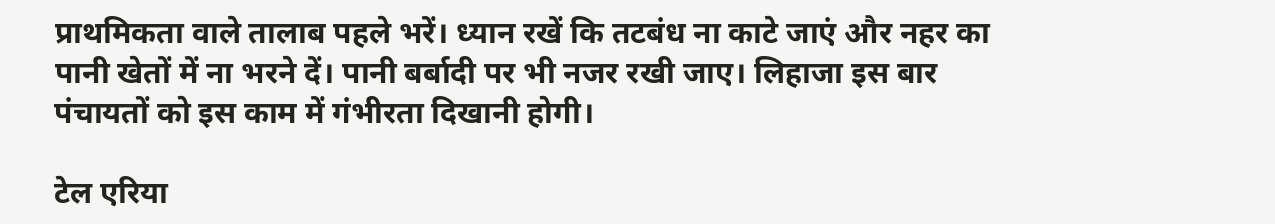प्राथमिकता वाले तालाब पहले भरें। ध्यान रखें कि तटबंध ना काटे जाएं और नहर का पानी खेतों में ना भरने दें। पानी बर्बादी पर भी नजर रखी जाए। लिहाजा इस बार पंचायतों को इस काम में गंभीरता दिखानी होगी।

टेल एरिया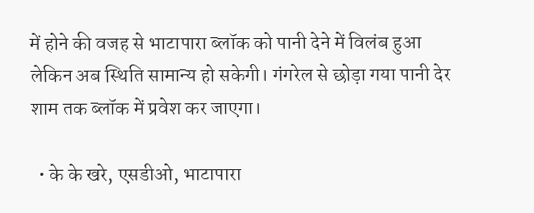में होने की वजह से भाटापारा ब्लॉक को पानी देने में विलंब हुआ लेकिन अब स्थिति सामान्य हो सकेगी। गंगरेल से छोड़ा गया पानी देर शाम तक ब्लॉक में प्रवेश कर जाएगा।

  • के के खरे, एसडीओ, भाटापारा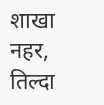शाखा नहर, तिल्दा